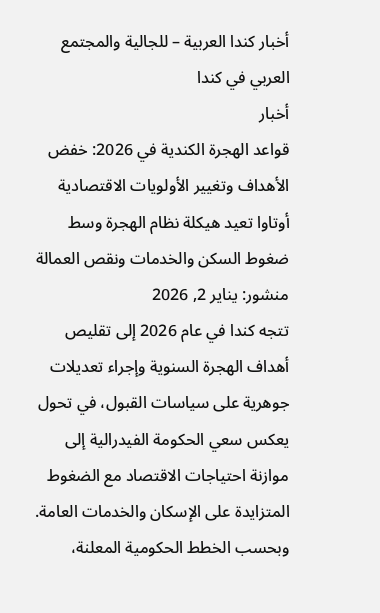أخبار كندا العربية – للجالية والمجتمع العربي في كندا
أخبار
قواعد الهجرة الكندية في 2026: خفض الأهداف وتغيير الأولويات الاقتصادية
أوتاوا تعيد هيكلة نظام الهجرة وسط ضغوط السكن والخدمات ونقص العمالة
منشور: يناير 2, 2026
تتجه كندا في عام 2026 إلى تقليص أهداف الهجرة السنوية وإجراء تعديلات جوهرية على سياسات القبول، في تحول يعكس سعي الحكومة الفيدرالية إلى موازنة احتياجات الاقتصاد مع الضغوط المتزايدة على الإسكان والخدمات العامة.
وبحسب الخطط الحكومية المعلنة،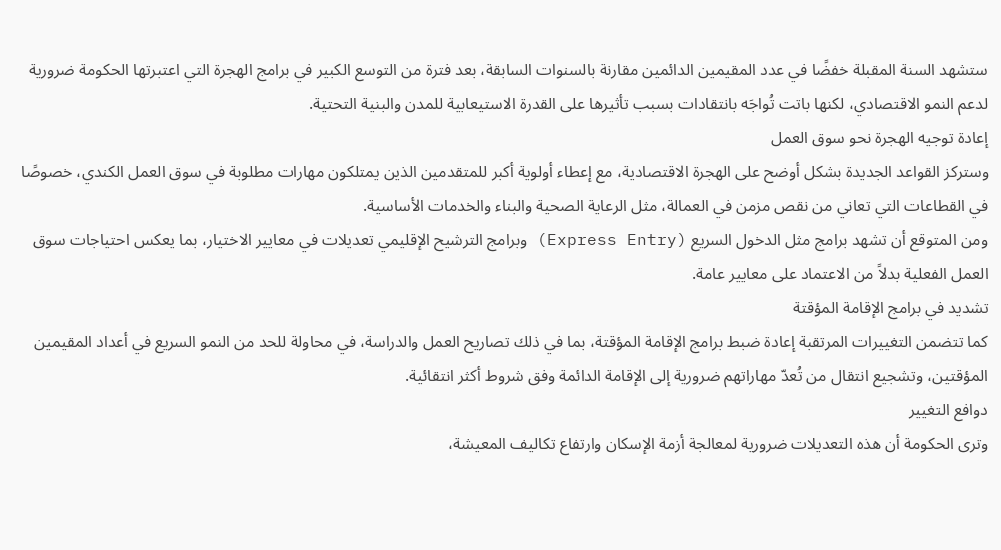ستشهد السنة المقبلة خفضًا في عدد المقيمين الدائمين مقارنة بالسنوات السابقة، بعد فترة من التوسع الكبير في برامج الهجرة التي اعتبرتها الحكومة ضرورية لدعم النمو الاقتصادي، لكنها باتت تُواجَه بانتقادات بسبب تأثيرها على القدرة الاستيعابية للمدن والبنية التحتية.
إعادة توجيه الهجرة نحو سوق العمل
وستركز القواعد الجديدة بشكل أوضح على الهجرة الاقتصادية، مع إعطاء أولوية أكبر للمتقدمين الذين يمتلكون مهارات مطلوبة في سوق العمل الكندي، خصوصًا في القطاعات التي تعاني من نقص مزمن في العمالة، مثل الرعاية الصحية والبناء والخدمات الأساسية.
ومن المتوقع أن تشهد برامج مثل الدخول السريع (Express Entry) وبرامج الترشيح الإقليمي تعديلات في معايير الاختيار، بما يعكس احتياجات سوق العمل الفعلية بدلاً من الاعتماد على معايير عامة.
تشديد في برامج الإقامة المؤقتة
كما تتضمن التغييرات المرتقبة إعادة ضبط برامج الإقامة المؤقتة، بما في ذلك تصاريح العمل والدراسة، في محاولة للحد من النمو السريع في أعداد المقيمين المؤقتين، وتشجيع انتقال من تُعدّ مهاراتهم ضرورية إلى الإقامة الدائمة وفق شروط أكثر انتقائية.
دوافع التغيير
وترى الحكومة أن هذه التعديلات ضرورية لمعالجة أزمة الإسكان وارتفاع تكاليف المعيشة،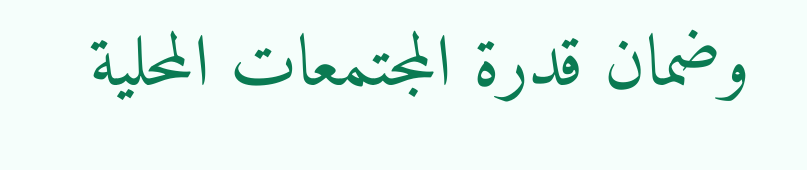وضمان قدرة المجتمعات المحلية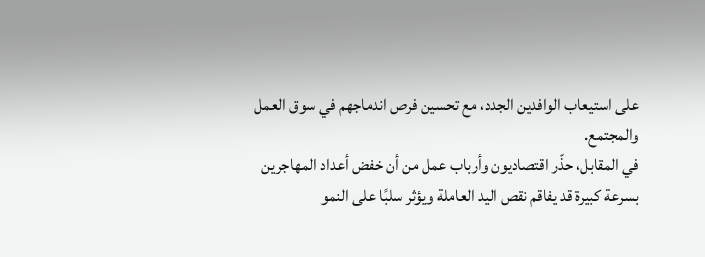على استيعاب الوافدين الجدد، مع تحسين فرص اندماجهم في سوق العمل والمجتمع.
في المقابل، حذّر اقتصاديون وأرباب عمل من أن خفض أعداد المهاجرين بسرعة كبيرة قد يفاقم نقص اليد العاملة ويؤثر سلبًا على النمو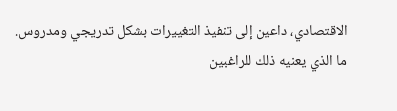الاقتصادي، داعين إلى تنفيذ التغييرات بشكل تدريجي ومدروس.
ما الذي يعنيه ذلك للراغبين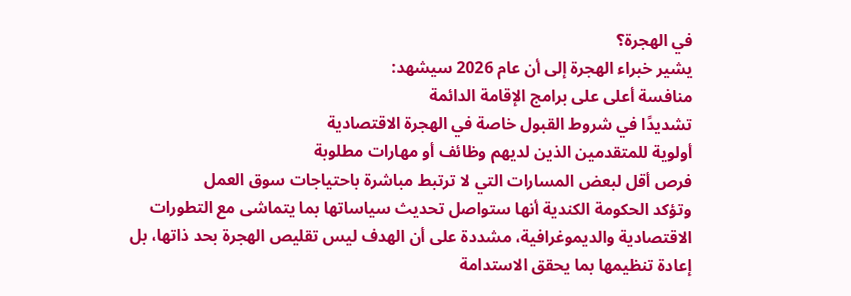في الهجرة؟
يشير خبراء الهجرة إلى أن عام 2026 سيشهد:
منافسة أعلى على برامج الإقامة الدائمة
تشديدًا في شروط القبول خاصة في الهجرة الاقتصادية
أولوية للمتقدمين الذين لديهم وظائف أو مهارات مطلوبة
فرص أقل لبعض المسارات التي لا ترتبط مباشرة باحتياجات سوق العمل
وتؤكد الحكومة الكندية أنها ستواصل تحديث سياساتها بما يتماشى مع التطورات الاقتصادية والديموغرافية، مشددة على أن الهدف ليس تقليص الهجرة بحد ذاتها، بل إعادة تنظيمها بما يحقق الاستدامة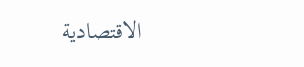الاقتصادية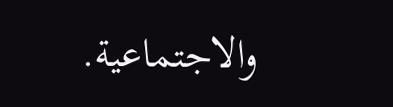والاجتماعية.